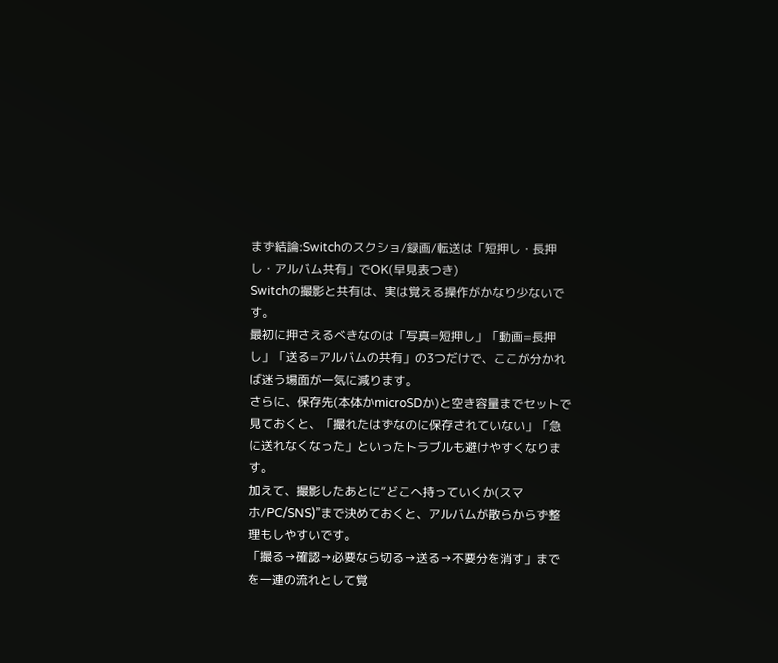まず結論:Switchのスクショ/録画/転送は「短押し・長押し・アルバム共有」でOK(早見表つき)
Switchの撮影と共有は、実は覚える操作がかなり少ないです。
最初に押さえるべきなのは「写真=短押し」「動画=長押し」「送る=アルバムの共有」の3つだけで、ここが分かれば迷う場面が一気に減ります。
さらに、保存先(本体かmicroSDか)と空き容量までセットで見ておくと、「撮れたはずなのに保存されていない」「急に送れなくなった」といったトラブルも避けやすくなります。
加えて、撮影したあとに“どこへ持っていくか(スマホ/PC/SNS)”まで決めておくと、アルバムが散らからず整理もしやすいです。
「撮る→確認→必要なら切る→送る→不要分を消す」までを一連の流れとして覚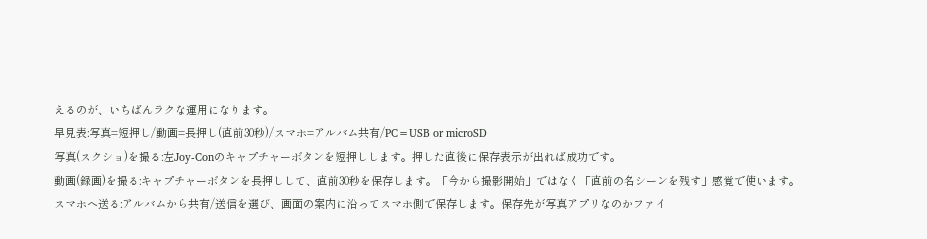えるのが、いちばんラクな運用になります。
早見表:写真=短押し/動画=長押し(直前30秒)/スマホ=アルバム共有/PC=USB or microSD
写真(スクショ)を撮る:左Joy-Conのキャプチャーボタンを短押しします。押した直後に保存表示が出れば成功です。
動画(録画)を撮る:キャプチャーボタンを長押しして、直前30秒を保存します。「今から撮影開始」ではなく「直前の名シーンを残す」感覚で使います。
スマホへ送る:アルバムから共有/送信を選び、画面の案内に沿ってスマホ側で保存します。保存先が写真アプリなのかファイ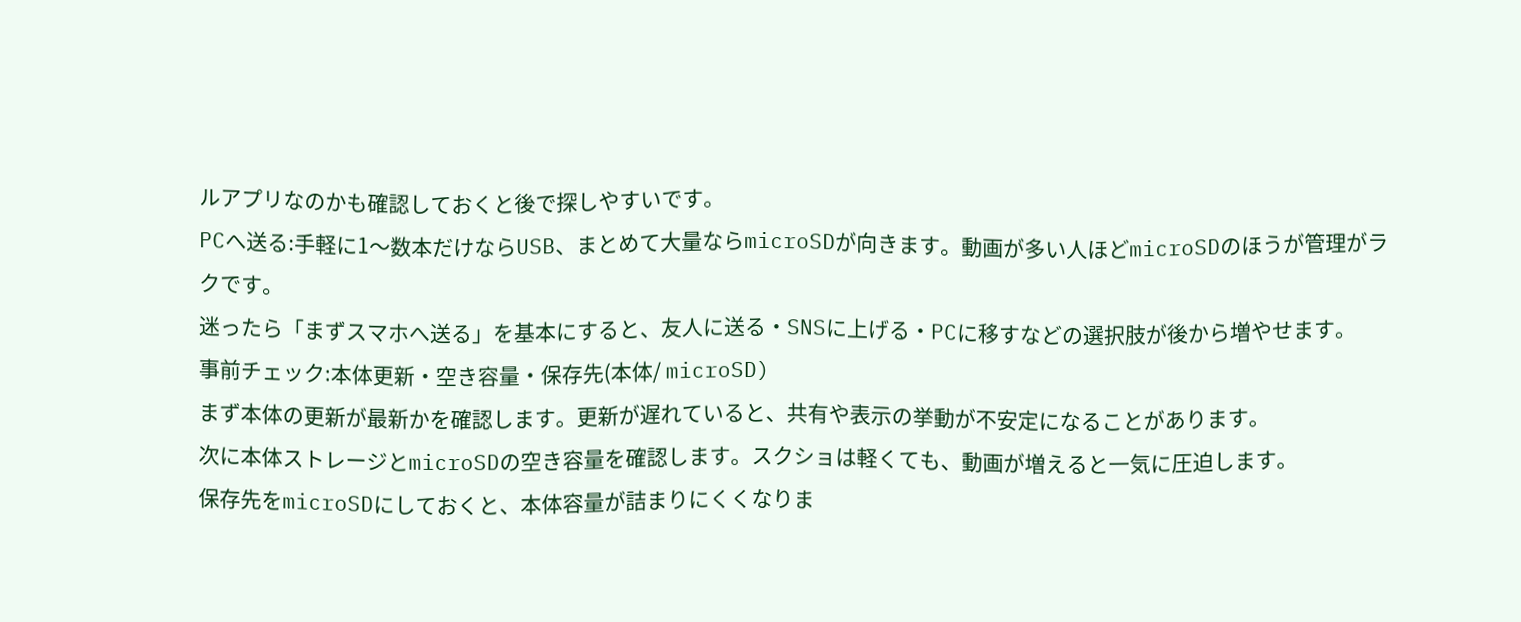ルアプリなのかも確認しておくと後で探しやすいです。
PCへ送る:手軽に1〜数本だけならUSB、まとめて大量ならmicroSDが向きます。動画が多い人ほどmicroSDのほうが管理がラクです。
迷ったら「まずスマホへ送る」を基本にすると、友人に送る・SNSに上げる・PCに移すなどの選択肢が後から増やせます。
事前チェック:本体更新・空き容量・保存先(本体/ microSD)
まず本体の更新が最新かを確認します。更新が遅れていると、共有や表示の挙動が不安定になることがあります。
次に本体ストレージとmicroSDの空き容量を確認します。スクショは軽くても、動画が増えると一気に圧迫します。
保存先をmicroSDにしておくと、本体容量が詰まりにくくなりま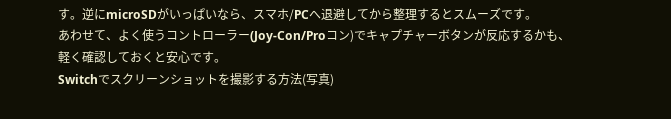す。逆にmicroSDがいっぱいなら、スマホ/PCへ退避してから整理するとスムーズです。
あわせて、よく使うコントローラー(Joy-Con/Proコン)でキャプチャーボタンが反応するかも、軽く確認しておくと安心です。
Switchでスクリーンショットを撮影する方法(写真)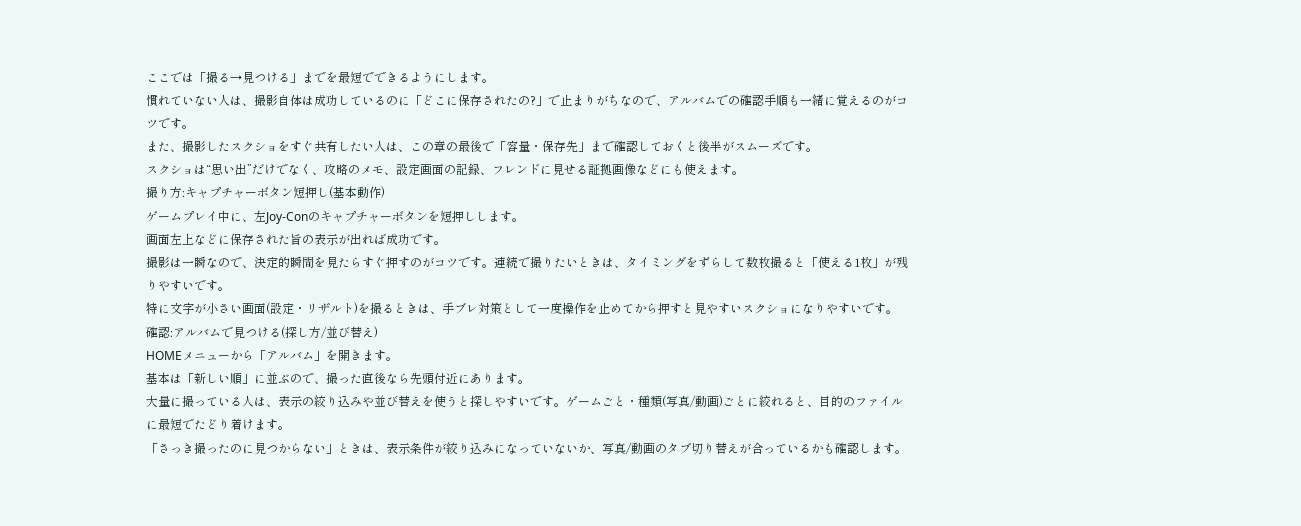ここでは「撮る→見つける」までを最短でできるようにします。
慣れていない人は、撮影自体は成功しているのに「どこに保存されたの?」で止まりがちなので、アルバムでの確認手順も一緒に覚えるのがコツです。
また、撮影したスクショをすぐ共有したい人は、この章の最後で「容量・保存先」まで確認しておくと後半がスムーズです。
スクショは“思い出”だけでなく、攻略のメモ、設定画面の記録、フレンドに見せる証拠画像などにも使えます。
撮り方:キャプチャーボタン短押し(基本動作)
ゲームプレイ中に、左Joy-Conのキャプチャーボタンを短押しします。
画面左上などに保存された旨の表示が出れば成功です。
撮影は一瞬なので、決定的瞬間を見たらすぐ押すのがコツです。連続で撮りたいときは、タイミングをずらして数枚撮ると「使える1枚」が残りやすいです。
特に文字が小さい画面(設定・リザルト)を撮るときは、手ブレ対策として一度操作を止めてから押すと見やすいスクショになりやすいです。
確認:アルバムで見つける(探し方/並び替え)
HOMEメニューから「アルバム」を開きます。
基本は「新しい順」に並ぶので、撮った直後なら先頭付近にあります。
大量に撮っている人は、表示の絞り込みや並び替えを使うと探しやすいです。ゲームごと・種類(写真/動画)ごとに絞れると、目的のファイルに最短でたどり着けます。
「さっき撮ったのに見つからない」ときは、表示条件が絞り込みになっていないか、写真/動画のタブ切り替えが合っているかも確認します。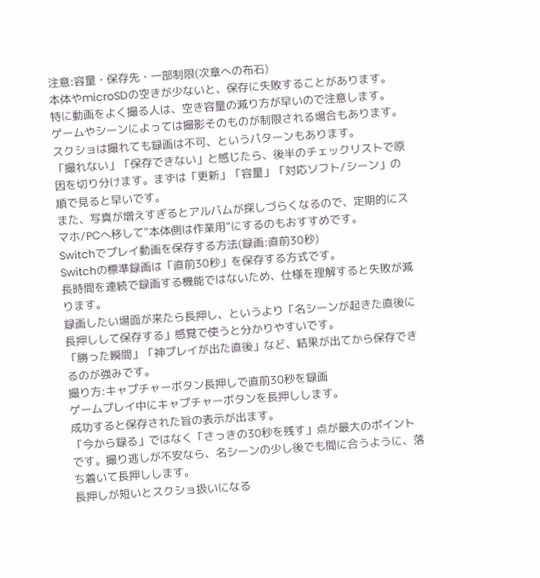注意:容量・保存先・一部制限(次章への布石)
本体やmicroSDの空きが少ないと、保存に失敗することがあります。特に動画をよく撮る人は、空き容量の減り方が早いので注意します。
ゲームやシーンによっては撮影そのものが制限される場合もあります。スクショは撮れても録画は不可、というパターンもあります。
「撮れない」「保存できない」と感じたら、後半のチェックリストで原因を切り分けます。まずは「更新」「容量」「対応ソフト/シーン」の順で見ると早いです。
また、写真が増えすぎるとアルバムが探しづらくなるので、定期的にスマホ/PCへ移して“本体側は作業用”にするのもおすすめです。
Switchでプレイ動画を保存する方法(録画:直前30秒)
Switchの標準録画は「直前30秒」を保存する方式です。
長時間を連続で録画する機能ではないため、仕様を理解すると失敗が減ります。
録画したい場面が来たら長押し、というより「名シーンが起きた直後に長押しして保存する」感覚で使うと分かりやすいです。
「勝った瞬間」「神プレイが出た直後」など、結果が出てから保存できるのが強みです。
撮り方:キャプチャーボタン長押しで直前30秒を録画
ゲームプレイ中にキャプチャーボタンを長押しします。
成功すると保存された旨の表示が出ます。
「今から録る」ではなく「さっきの30秒を残す」点が最大のポイントです。撮り逃しが不安なら、名シーンの少し後でも間に合うように、落ち着いて長押しします。
長押しが短いとスクショ扱いになる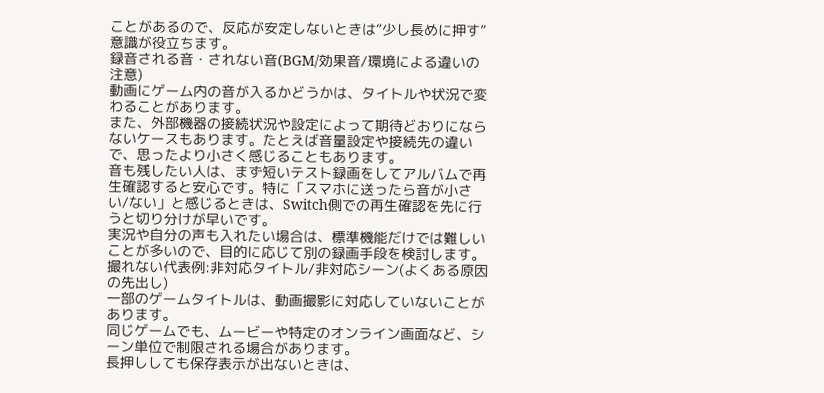ことがあるので、反応が安定しないときは“少し長めに押す”意識が役立ちます。
録音される音・されない音(BGM/効果音/環境による違いの注意)
動画にゲーム内の音が入るかどうかは、タイトルや状況で変わることがあります。
また、外部機器の接続状況や設定によって期待どおりにならないケースもあります。たとえば音量設定や接続先の違いで、思ったより小さく感じることもあります。
音も残したい人は、まず短いテスト録画をしてアルバムで再生確認すると安心です。特に「スマホに送ったら音が小さい/ない」と感じるときは、Switch側での再生確認を先に行うと切り分けが早いです。
実況や自分の声も入れたい場合は、標準機能だけでは難しいことが多いので、目的に応じて別の録画手段を検討します。
撮れない代表例:非対応タイトル/非対応シーン(よくある原因の先出し)
一部のゲームタイトルは、動画撮影に対応していないことがあります。
同じゲームでも、ムービーや特定のオンライン画面など、シーン単位で制限される場合があります。
長押ししても保存表示が出ないときは、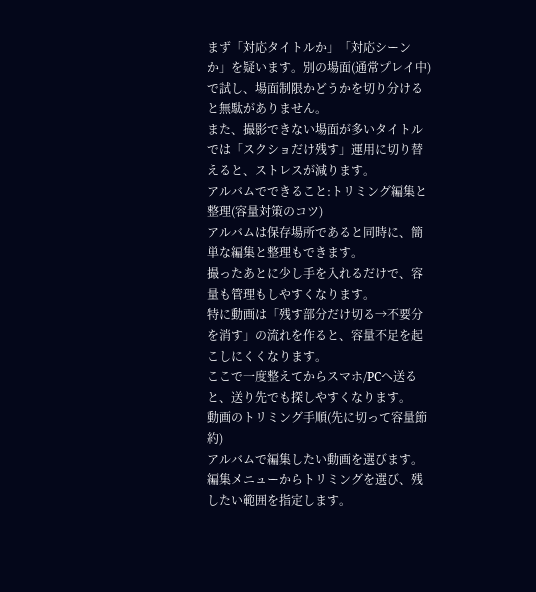まず「対応タイトルか」「対応シーンか」を疑います。別の場面(通常プレイ中)で試し、場面制限かどうかを切り分けると無駄がありません。
また、撮影できない場面が多いタイトルでは「スクショだけ残す」運用に切り替えると、ストレスが減ります。
アルバムでできること:トリミング編集と整理(容量対策のコツ)
アルバムは保存場所であると同時に、簡単な編集と整理もできます。
撮ったあとに少し手を入れるだけで、容量も管理もしやすくなります。
特に動画は「残す部分だけ切る→不要分を消す」の流れを作ると、容量不足を起こしにくくなります。
ここで一度整えてからスマホ/PCへ送ると、送り先でも探しやすくなります。
動画のトリミング手順(先に切って容量節約)
アルバムで編集したい動画を選びます。
編集メニューからトリミングを選び、残したい範囲を指定します。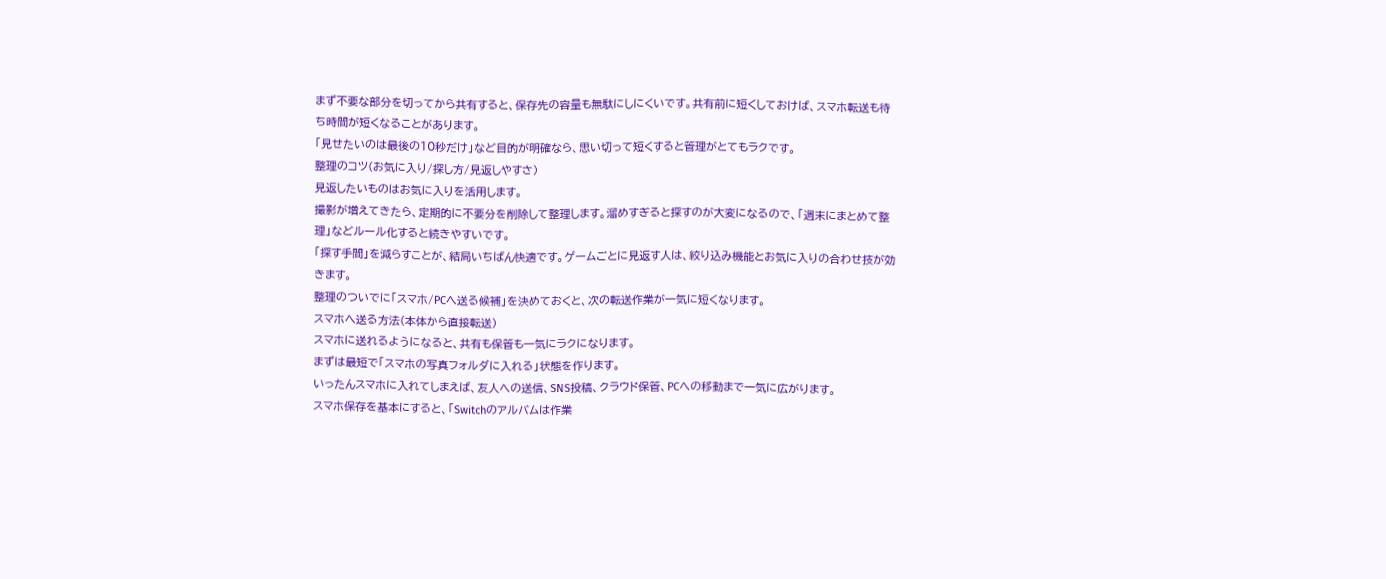まず不要な部分を切ってから共有すると、保存先の容量も無駄にしにくいです。共有前に短くしておけば、スマホ転送も待ち時間が短くなることがあります。
「見せたいのは最後の10秒だけ」など目的が明確なら、思い切って短くすると管理がとてもラクです。
整理のコツ(お気に入り/探し方/見返しやすさ)
見返したいものはお気に入りを活用します。
撮影が増えてきたら、定期的に不要分を削除して整理します。溜めすぎると探すのが大変になるので、「週末にまとめて整理」などルール化すると続きやすいです。
「探す手間」を減らすことが、結局いちばん快適です。ゲームごとに見返す人は、絞り込み機能とお気に入りの合わせ技が効きます。
整理のついでに「スマホ/PCへ送る候補」を決めておくと、次の転送作業が一気に短くなります。
スマホへ送る方法(本体から直接転送)
スマホに送れるようになると、共有も保管も一気にラクになります。
まずは最短で「スマホの写真フォルダに入れる」状態を作ります。
いったんスマホに入れてしまえば、友人への送信、SNS投稿、クラウド保管、PCへの移動まで一気に広がります。
スマホ保存を基本にすると、「Switchのアルバムは作業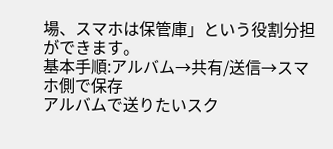場、スマホは保管庫」という役割分担ができます。
基本手順:アルバム→共有/送信→スマホ側で保存
アルバムで送りたいスク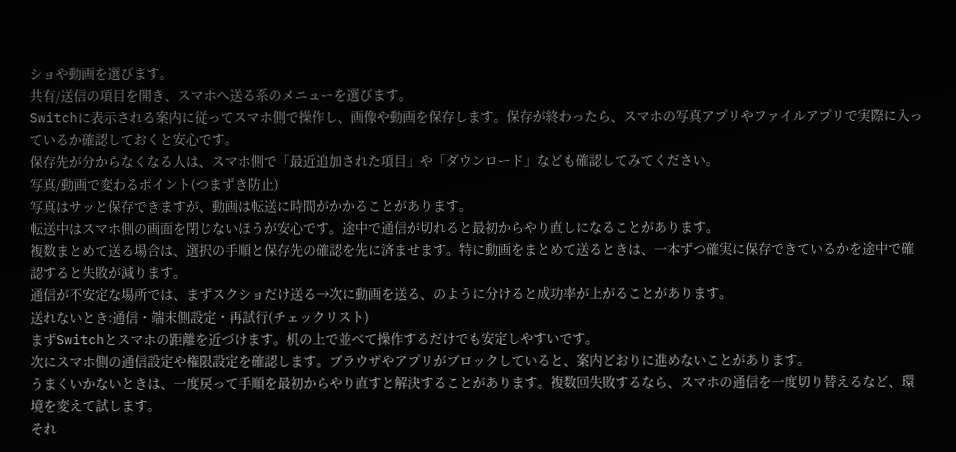ショや動画を選びます。
共有/送信の項目を開き、スマホへ送る系のメニューを選びます。
Switchに表示される案内に従ってスマホ側で操作し、画像や動画を保存します。保存が終わったら、スマホの写真アプリやファイルアプリで実際に入っているか確認しておくと安心です。
保存先が分からなくなる人は、スマホ側で「最近追加された項目」や「ダウンロード」なども確認してみてください。
写真/動画で変わるポイント(つまずき防止)
写真はサッと保存できますが、動画は転送に時間がかかることがあります。
転送中はスマホ側の画面を閉じないほうが安心です。途中で通信が切れると最初からやり直しになることがあります。
複数まとめて送る場合は、選択の手順と保存先の確認を先に済ませます。特に動画をまとめて送るときは、一本ずつ確実に保存できているかを途中で確認すると失敗が減ります。
通信が不安定な場所では、まずスクショだけ送る→次に動画を送る、のように分けると成功率が上がることがあります。
送れないとき:通信・端末側設定・再試行(チェックリスト)
まずSwitchとスマホの距離を近づけます。机の上で並べて操作するだけでも安定しやすいです。
次にスマホ側の通信設定や権限設定を確認します。ブラウザやアプリがブロックしていると、案内どおりに進めないことがあります。
うまくいかないときは、一度戻って手順を最初からやり直すと解決することがあります。複数回失敗するなら、スマホの通信を一度切り替えるなど、環境を変えて試します。
それ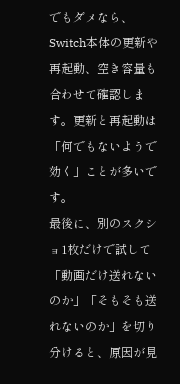でもダメなら、Switch本体の更新や再起動、空き容量も合わせて確認します。更新と再起動は「何でもないようで効く」ことが多いです。
最後に、別のスクショ1枚だけで試して「動画だけ送れないのか」「そもそも送れないのか」を切り分けると、原因が見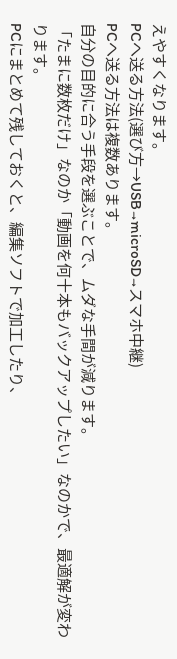えやすくなります。
PCへ送る方法(選び方→USB→microSD→スマホ中継)
PCへ送る方法は複数あります。
自分の目的に合う手段を選ぶことで、ムダな手間が減ります。
「たまに数枚だけ」なのか「動画を何十本もバックアップしたい」なのかで、最適解が変わります。
PCにまとめて残しておくと、編集ソフトで加工したり、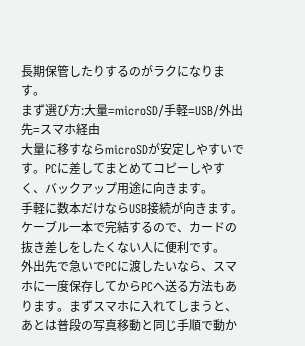長期保管したりするのがラクになります。
まず選び方:大量=microSD/手軽=USB/外出先=スマホ経由
大量に移すならmicroSDが安定しやすいです。PCに差してまとめてコピーしやすく、バックアップ用途に向きます。
手軽に数本だけならUSB接続が向きます。ケーブル一本で完結するので、カードの抜き差しをしたくない人に便利です。
外出先で急いでPCに渡したいなら、スマホに一度保存してからPCへ送る方法もあります。まずスマホに入れてしまうと、あとは普段の写真移動と同じ手順で動か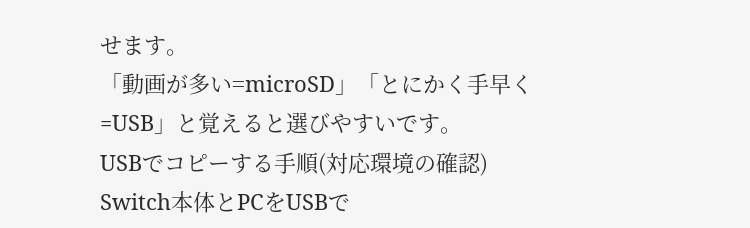せます。
「動画が多い=microSD」「とにかく手早く=USB」と覚えると選びやすいです。
USBでコピーする手順(対応環境の確認)
Switch本体とPCをUSBで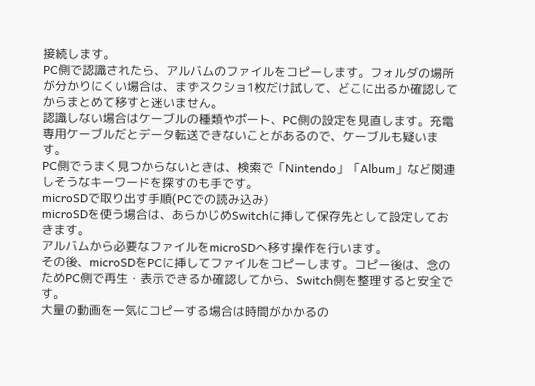接続します。
PC側で認識されたら、アルバムのファイルをコピーします。フォルダの場所が分かりにくい場合は、まずスクショ1枚だけ試して、どこに出るか確認してからまとめて移すと迷いません。
認識しない場合はケーブルの種類やポート、PC側の設定を見直します。充電専用ケーブルだとデータ転送できないことがあるので、ケーブルも疑います。
PC側でうまく見つからないときは、検索で「Nintendo」「Album」など関連しそうなキーワードを探すのも手です。
microSDで取り出す手順(PCでの読み込み)
microSDを使う場合は、あらかじめSwitchに挿して保存先として設定しておきます。
アルバムから必要なファイルをmicroSDへ移す操作を行います。
その後、microSDをPCに挿してファイルをコピーします。コピー後は、念のためPC側で再生・表示できるか確認してから、Switch側を整理すると安全です。
大量の動画を一気にコピーする場合は時間がかかるの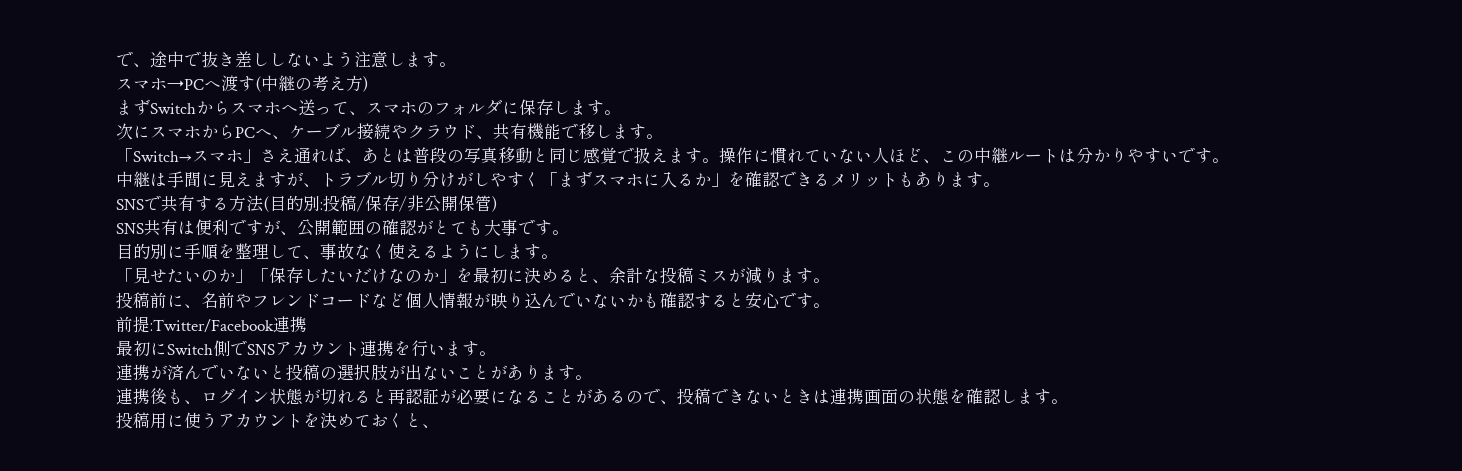で、途中で抜き差ししないよう注意します。
スマホ→PCへ渡す(中継の考え方)
まずSwitchからスマホへ送って、スマホのフォルダに保存します。
次にスマホからPCへ、ケーブル接続やクラウド、共有機能で移します。
「Switch→スマホ」さえ通れば、あとは普段の写真移動と同じ感覚で扱えます。操作に慣れていない人ほど、この中継ルートは分かりやすいです。
中継は手間に見えますが、トラブル切り分けがしやすく「まずスマホに入るか」を確認できるメリットもあります。
SNSで共有する方法(目的別:投稿/保存/非公開保管)
SNS共有は便利ですが、公開範囲の確認がとても大事です。
目的別に手順を整理して、事故なく使えるようにします。
「見せたいのか」「保存したいだけなのか」を最初に決めると、余計な投稿ミスが減ります。
投稿前に、名前やフレンドコードなど個人情報が映り込んでいないかも確認すると安心です。
前提:Twitter/Facebook連携
最初にSwitch側でSNSアカウント連携を行います。
連携が済んでいないと投稿の選択肢が出ないことがあります。
連携後も、ログイン状態が切れると再認証が必要になることがあるので、投稿できないときは連携画面の状態を確認します。
投稿用に使うアカウントを決めておくと、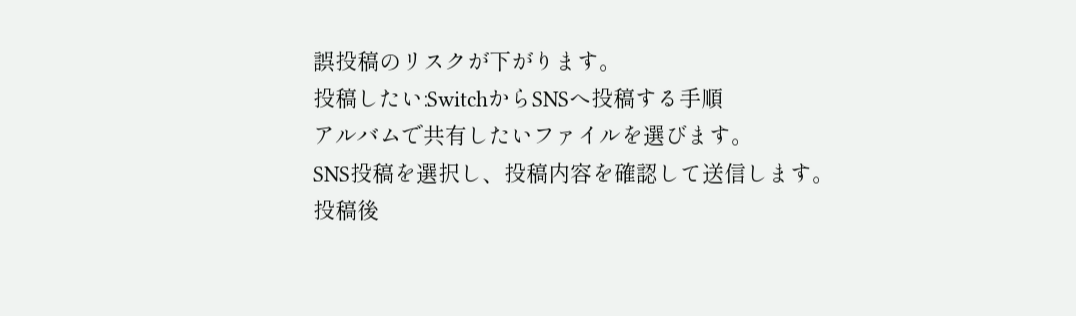誤投稿のリスクが下がります。
投稿したい:SwitchからSNSへ投稿する手順
アルバムで共有したいファイルを選びます。
SNS投稿を選択し、投稿内容を確認して送信します。
投稿後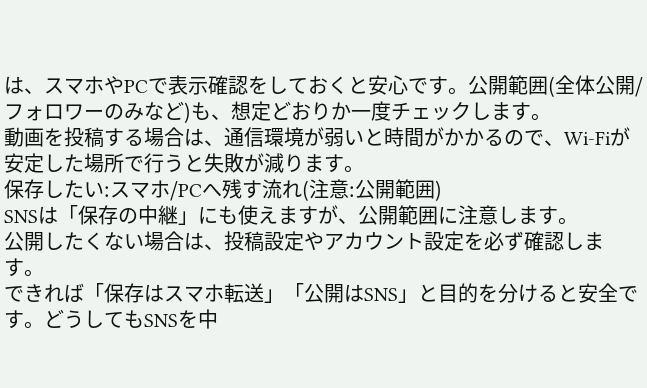は、スマホやPCで表示確認をしておくと安心です。公開範囲(全体公開/フォロワーのみなど)も、想定どおりか一度チェックします。
動画を投稿する場合は、通信環境が弱いと時間がかかるので、Wi-Fiが安定した場所で行うと失敗が減ります。
保存したい:スマホ/PCへ残す流れ(注意:公開範囲)
SNSは「保存の中継」にも使えますが、公開範囲に注意します。
公開したくない場合は、投稿設定やアカウント設定を必ず確認します。
できれば「保存はスマホ転送」「公開はSNS」と目的を分けると安全です。どうしてもSNSを中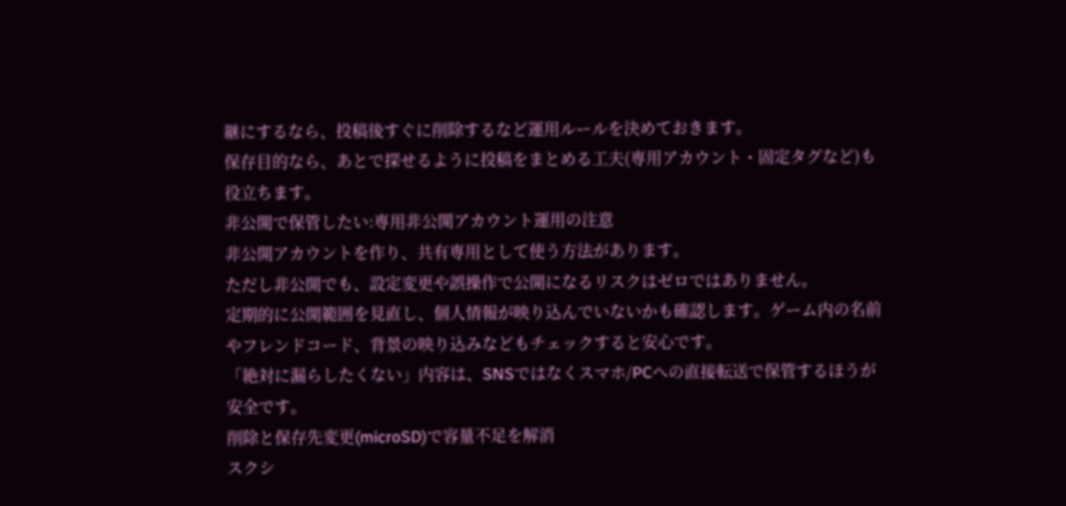継にするなら、投稿後すぐに削除するなど運用ルールを決めておきます。
保存目的なら、あとで探せるように投稿をまとめる工夫(専用アカウント・固定タグなど)も役立ちます。
非公開で保管したい:専用非公開アカウント運用の注意
非公開アカウントを作り、共有専用として使う方法があります。
ただし非公開でも、設定変更や誤操作で公開になるリスクはゼロではありません。
定期的に公開範囲を見直し、個人情報が映り込んでいないかも確認します。ゲーム内の名前やフレンドコード、背景の映り込みなどもチェックすると安心です。
「絶対に漏らしたくない」内容は、SNSではなくスマホ/PCへの直接転送で保管するほうが安全です。
削除と保存先変更(microSD)で容量不足を解消
スクシ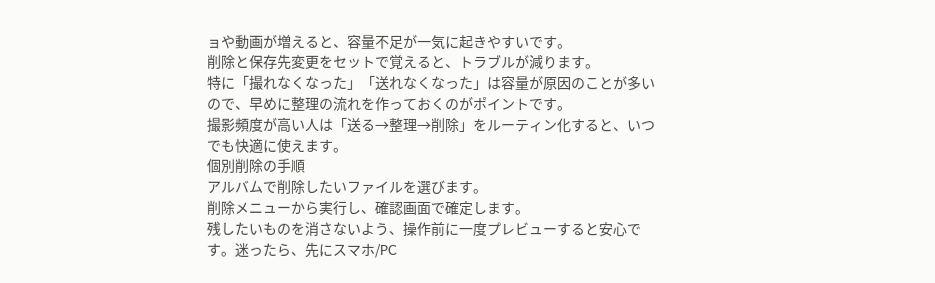ョや動画が増えると、容量不足が一気に起きやすいです。
削除と保存先変更をセットで覚えると、トラブルが減ります。
特に「撮れなくなった」「送れなくなった」は容量が原因のことが多いので、早めに整理の流れを作っておくのがポイントです。
撮影頻度が高い人は「送る→整理→削除」をルーティン化すると、いつでも快適に使えます。
個別削除の手順
アルバムで削除したいファイルを選びます。
削除メニューから実行し、確認画面で確定します。
残したいものを消さないよう、操作前に一度プレビューすると安心です。迷ったら、先にスマホ/PC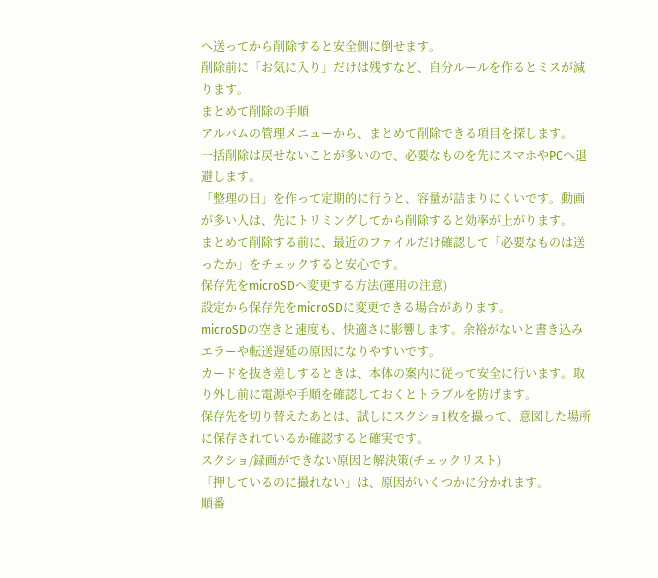へ送ってから削除すると安全側に倒せます。
削除前に「お気に入り」だけは残すなど、自分ルールを作るとミスが減ります。
まとめて削除の手順
アルバムの管理メニューから、まとめて削除できる項目を探します。
一括削除は戻せないことが多いので、必要なものを先にスマホやPCへ退避します。
「整理の日」を作って定期的に行うと、容量が詰まりにくいです。動画が多い人は、先にトリミングしてから削除すると効率が上がります。
まとめて削除する前に、最近のファイルだけ確認して「必要なものは送ったか」をチェックすると安心です。
保存先をmicroSDへ変更する方法(運用の注意)
設定から保存先をmicroSDに変更できる場合があります。
microSDの空きと速度も、快適さに影響します。余裕がないと書き込みエラーや転送遅延の原因になりやすいです。
カードを抜き差しするときは、本体の案内に従って安全に行います。取り外し前に電源や手順を確認しておくとトラブルを防げます。
保存先を切り替えたあとは、試しにスクショ1枚を撮って、意図した場所に保存されているか確認すると確実です。
スクショ/録画ができない原因と解決策(チェックリスト)
「押しているのに撮れない」は、原因がいくつかに分かれます。
順番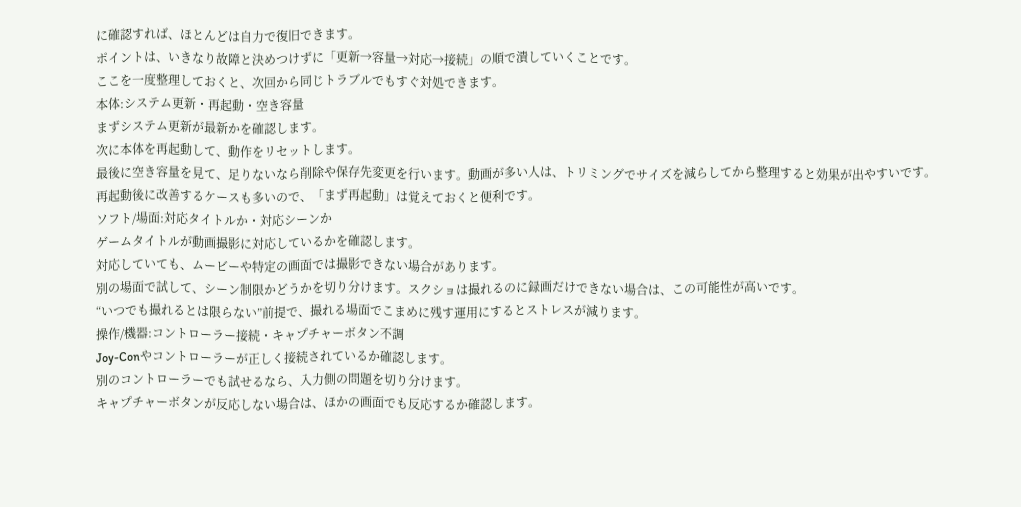に確認すれば、ほとんどは自力で復旧できます。
ポイントは、いきなり故障と決めつけずに「更新→容量→対応→接続」の順で潰していくことです。
ここを一度整理しておくと、次回から同じトラブルでもすぐ対処できます。
本体:システム更新・再起動・空き容量
まずシステム更新が最新かを確認します。
次に本体を再起動して、動作をリセットします。
最後に空き容量を見て、足りないなら削除や保存先変更を行います。動画が多い人は、トリミングでサイズを減らしてから整理すると効果が出やすいです。
再起動後に改善するケースも多いので、「まず再起動」は覚えておくと便利です。
ソフト/場面:対応タイトルか・対応シーンか
ゲームタイトルが動画撮影に対応しているかを確認します。
対応していても、ムービーや特定の画面では撮影できない場合があります。
別の場面で試して、シーン制限かどうかを切り分けます。スクショは撮れるのに録画だけできない場合は、この可能性が高いです。
“いつでも撮れるとは限らない”前提で、撮れる場面でこまめに残す運用にするとストレスが減ります。
操作/機器:コントローラー接続・キャプチャーボタン不調
Joy-Conやコントローラーが正しく接続されているか確認します。
別のコントローラーでも試せるなら、入力側の問題を切り分けます。
キャプチャーボタンが反応しない場合は、ほかの画面でも反応するか確認します。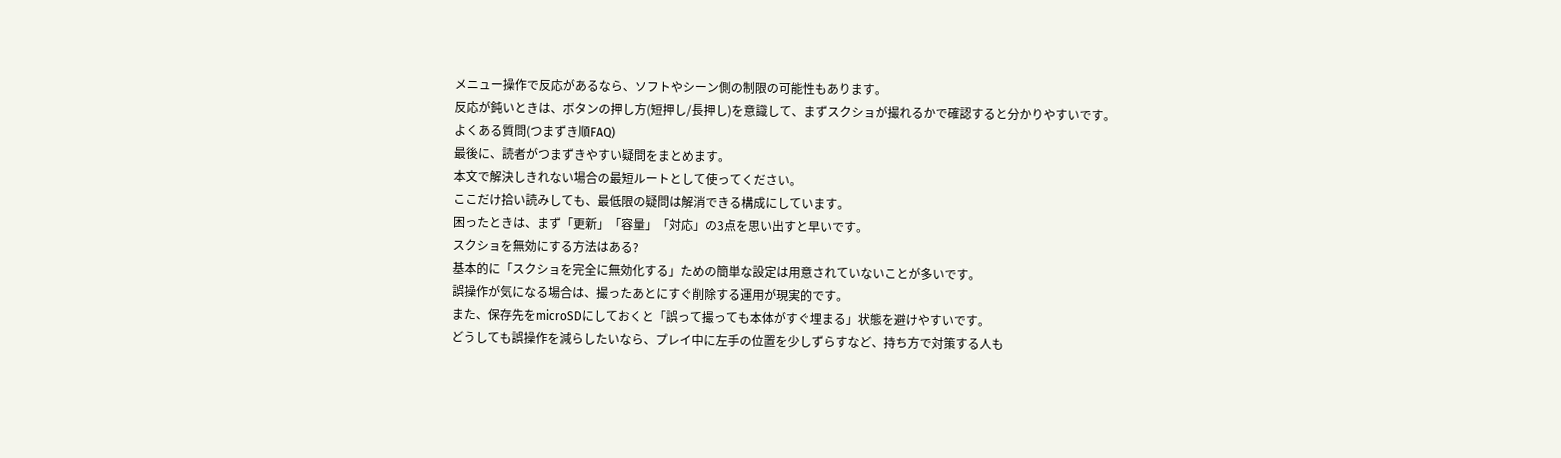メニュー操作で反応があるなら、ソフトやシーン側の制限の可能性もあります。
反応が鈍いときは、ボタンの押し方(短押し/長押し)を意識して、まずスクショが撮れるかで確認すると分かりやすいです。
よくある質問(つまずき順FAQ)
最後に、読者がつまずきやすい疑問をまとめます。
本文で解決しきれない場合の最短ルートとして使ってください。
ここだけ拾い読みしても、最低限の疑問は解消できる構成にしています。
困ったときは、まず「更新」「容量」「対応」の3点を思い出すと早いです。
スクショを無効にする方法はある?
基本的に「スクショを完全に無効化する」ための簡単な設定は用意されていないことが多いです。
誤操作が気になる場合は、撮ったあとにすぐ削除する運用が現実的です。
また、保存先をmicroSDにしておくと「誤って撮っても本体がすぐ埋まる」状態を避けやすいです。
どうしても誤操作を減らしたいなら、プレイ中に左手の位置を少しずらすなど、持ち方で対策する人も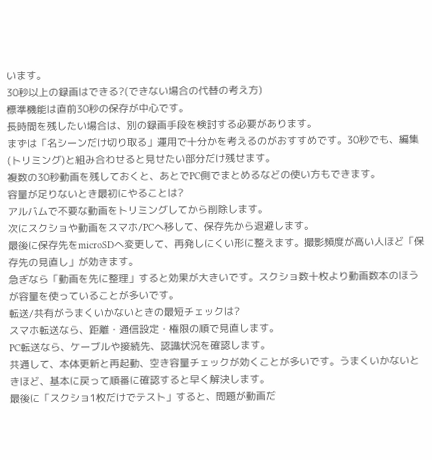います。
30秒以上の録画はできる?(できない場合の代替の考え方)
標準機能は直前30秒の保存が中心です。
長時間を残したい場合は、別の録画手段を検討する必要があります。
まずは「名シーンだけ切り取る」運用で十分かを考えるのがおすすめです。30秒でも、編集(トリミング)と組み合わせると見せたい部分だけ残せます。
複数の30秒動画を残しておくと、あとでPC側でまとめるなどの使い方もできます。
容量が足りないとき最初にやることは?
アルバムで不要な動画をトリミングしてから削除します。
次にスクショや動画をスマホ/PCへ移して、保存先から退避します。
最後に保存先をmicroSDへ変更して、再発しにくい形に整えます。撮影頻度が高い人ほど「保存先の見直し」が効きます。
急ぎなら「動画を先に整理」すると効果が大きいです。スクショ数十枚より動画数本のほうが容量を使っていることが多いです。
転送/共有がうまくいかないときの最短チェックは?
スマホ転送なら、距離・通信設定・権限の順で見直します。
PC転送なら、ケーブルや接続先、認識状況を確認します。
共通して、本体更新と再起動、空き容量チェックが効くことが多いです。うまくいかないときほど、基本に戻って順番に確認すると早く解決します。
最後に「スクショ1枚だけでテスト」すると、問題が動画だ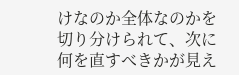けなのか全体なのかを切り分けられて、次に何を直すべきかが見え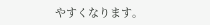やすくなります。